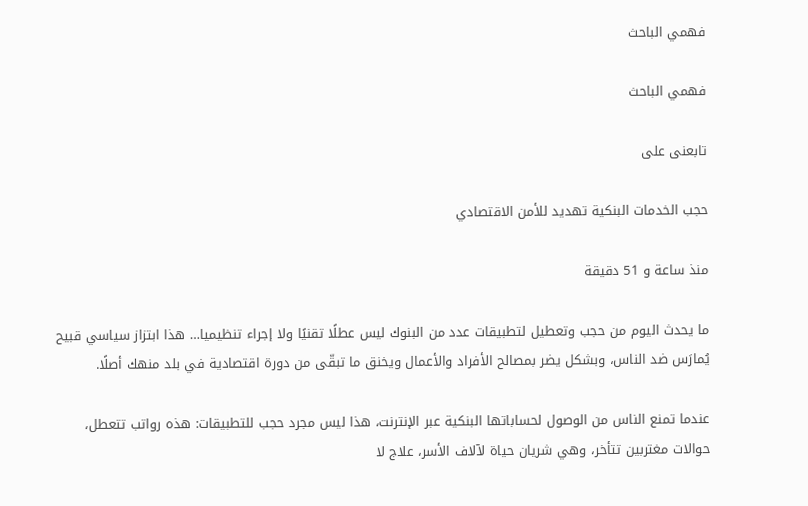فهمي الباحث

فهمي الباحث

تابعنى على

حجب الخدمات البنكية تهديد للأمن الاقتصادي

منذ ساعة و 51 دقيقة

ما يحدث اليوم من حجب وتعطيل لتطبيقات عدد من البنوك ليس عطلًا تقنيًا ولا إجراء تنظيميا… هذا ابتزاز سياسي قبيح يُمارَس ضد الناس، وبشكل يضر بمصالح الأفراد والأعمال ويخنق ما تبقّى من دورة اقتصادية في بلد منهك أصلًا.

عندما تمنع الناس من الوصول لحساباتها البنكية عبر الإنترنت، هذا ليس مجرد حجب للتطبيقات: هذه رواتب تتعطل، حوالات مغتربين تتأخر، وهي شريان حياة لآلاف الأسر، علاج لا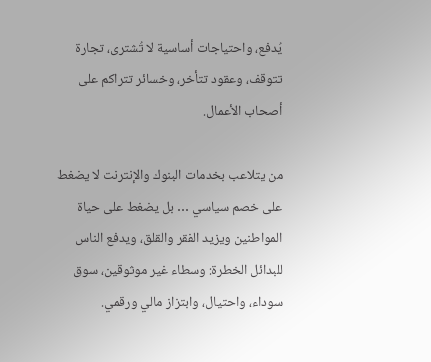يُدفع، واحتياجات أساسية لا تُشترى، تجارة تتوقف، وعقود تتأخر، وخسائر تتراكم على أصحاب الأعمال.

من يتلاعب بخدمات البنوك والإنترنت لا يضغط على خصم سياسي … بل يضغط على حياة المواطنين ويزيد الفقر والقلق، ويدفع الناس للبدائل الخطرة: وسطاء غير موثوقين، سوق سوداء، واحتيال، وابتزاز مالي ورقمي.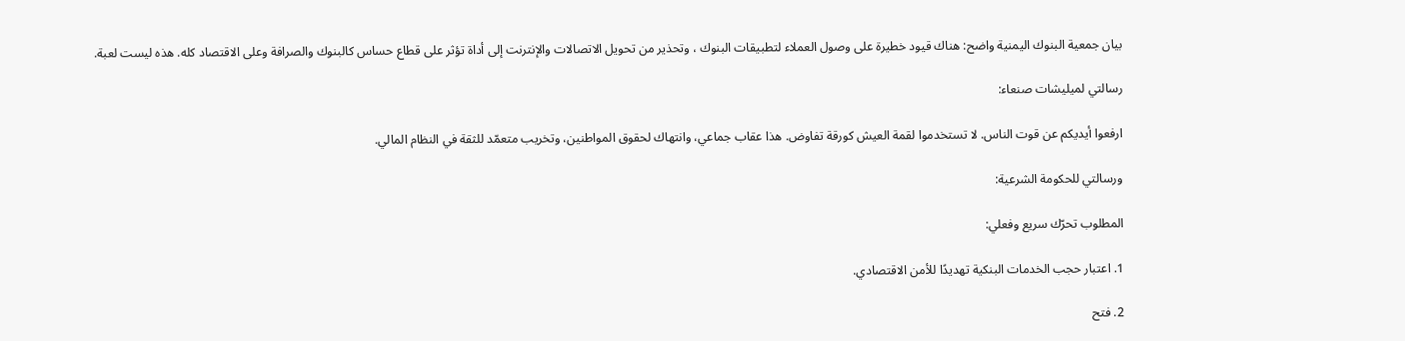بيان جمعية البنوك اليمنية واضح: هناك قيود خطيرة على وصول العملاء لتطبيقات البنوك ، وتحذير من تحويل الاتصالات والإنترنت إلى أداة تؤثر على قطاع حساس كالبنوك والصرافة وعلى الاقتصاد كله. هذه ليست لعبة.

رسالتي لميليشات صنعاء:

ارفعوا أيديكم عن قوت الناس. لا تستخدموا لقمة العيش كورقة تفاوض. هذا عقاب جماعي، وانتهاك لحقوق المواطنين، وتخريب متعمّد للثقة في النظام المالي.

ورسالتي للحكومة الشرعية:

المطلوب تحرّك سريع وفعلي:

1. اعتبار حجب الخدمات البنكية تهديدًا للأمن الاقتصادي.

2. فتح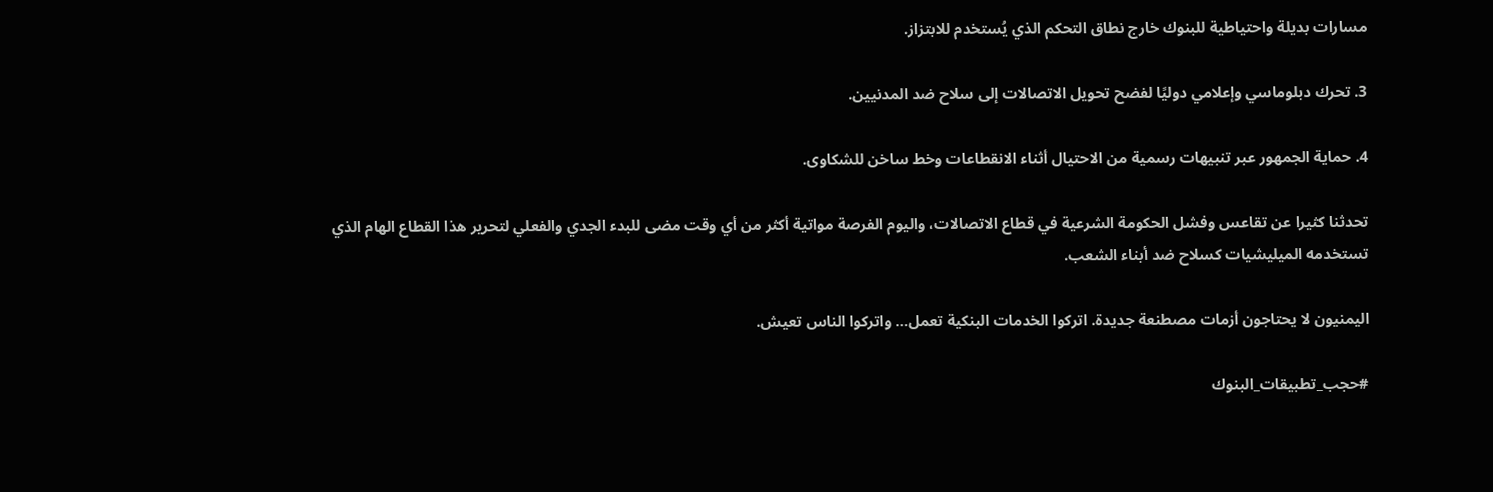مسارات بديلة واحتياطية للبنوك خارج نطاق التحكم الذي يُستخدم للابتزاز.

3. تحرك دبلوماسي وإعلامي دوليًا لفضح تحويل الاتصالات إلى سلاح ضد المدنيين.

4. حماية الجمهور عبر تنبيهات رسمية من الاحتيال أثناء الانقطاعات وخط ساخن للشكاوى.

تحدثنا كثيرا عن تقاعس وفشل الحكومة الشرعية في قطاع الاتصالات، واليوم الفرصة مواتية أكثر من أي وقت مضى للبدء الجدي والفعلي لتحرير هذا القطاع الهام الذي تستخدمه الميليشيات كسلاح ضد أبناء الشعب.

اليمنيون لا يحتاجون أزمات مصطنعة جديدة. اتركوا الخدمات البنكية تعمل… واتركوا الناس تعيش.

#حجب_تطبيقات_البنوك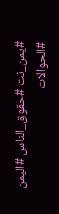#يمن_نت #حقوق_الناس #اليمن #الحوالات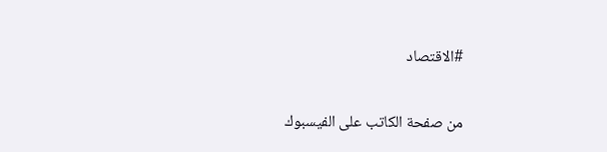#الاقتصاد

من صفحة الكاتب على الفيسبوك